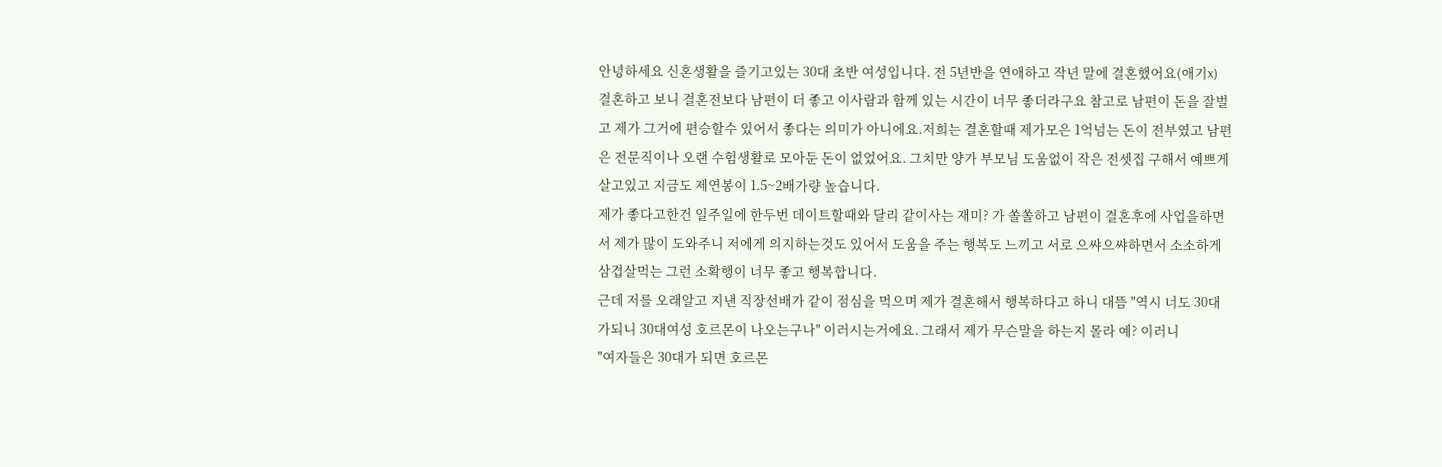안녕하세요 신혼생활을 즐기고있는 30대 초반 여성입니다. 전 5년반을 연애하고 작년 말에 결혼했어요(애기x)
결혼하고 보니 결혼전보다 남편이 더 좋고 이사람과 함께 있는 시간이 너무 좋더라구요 참고로 남편이 돈을 잘벌고 제가 그거에 편승할수 있어서 좋다는 의미가 아니에요.저희는 결혼할때 제가모은 1억넘는 돈이 전부였고 남편은 전문직이나 오랜 수험생활로 모아둔 돈이 없었어요. 그치만 양가 부모님 도움없이 작은 전셋집 구해서 예쁘게 살고있고 지금도 제연봉이 1.5~2배가량 높습니다.
제가 좋다고한건 일주일에 한두번 데이트할때와 달리 같이사는 재미? 가 쏠쏠하고 남편이 결혼후에 사업을하면서 제가 많이 도와주니 저에게 의지하는것도 있어서 도움을 주는 행복도 느끼고 서로 으쌰으쌰하면서 소소하게 삼겹살먹는 그런 소확행이 너무 좋고 행복합니다.
근데 저를 오래알고 지낸 직장선배가 같이 점심을 먹으며 제가 결혼해서 행복하다고 하니 대뜸 "역시 너도 30대가되니 30대여성 호르몬이 나오는구나" 이러시는거에요. 그래서 제가 무슨말을 하는지 몰라 예? 이러니
"여자들은 30대가 되면 호르몬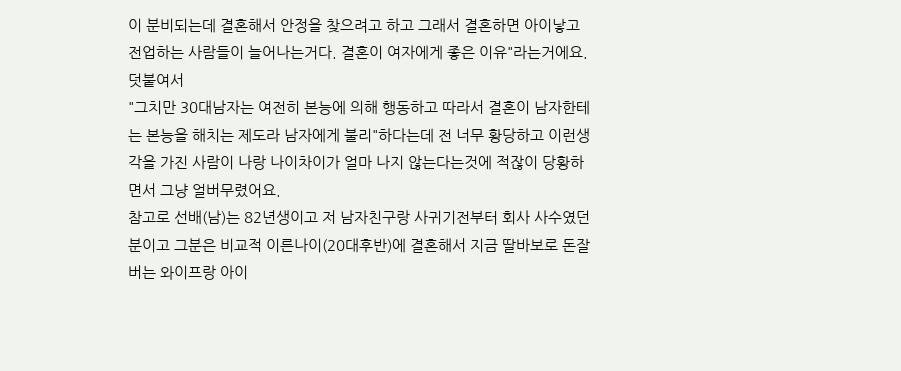이 분비되는데 결혼해서 안정을 찾으려고 하고 그래서 결혼하면 아이낳고 전업하는 사람들이 늘어나는거다. 결혼이 여자에게 좋은 이유"라는거에요. 덧붙여서
"그치만 30대남자는 여전히 본능에 의해 행동하고 따라서 결혼이 남자한테는 본능을 해치는 제도라 남자에게 불리"하다는데 전 너무 황당하고 이런생각을 가진 사람이 나랑 나이차이가 얼마 나지 않는다는것에 적잖이 당황하면서 그냥 얼버무렸어요.
참고로 선배(남)는 82년생이고 저 남자친구랑 사귀기전부터 회사 사수였던 분이고 그분은 비교적 이른나이(20대후반)에 결혼해서 지금 딸바보로 돈잘버는 와이프랑 아이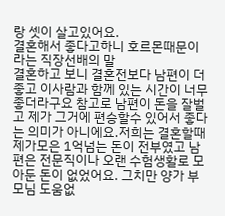랑 셋이 살고있어요.
결혼해서 좋다고하니 호르몬때문이라는 직장선배의 말
결혼하고 보니 결혼전보다 남편이 더 좋고 이사람과 함께 있는 시간이 너무 좋더라구요 참고로 남편이 돈을 잘벌고 제가 그거에 편승할수 있어서 좋다는 의미가 아니에요.저희는 결혼할때 제가모은 1억넘는 돈이 전부였고 남편은 전문직이나 오랜 수험생활로 모아둔 돈이 없었어요. 그치만 양가 부모님 도움없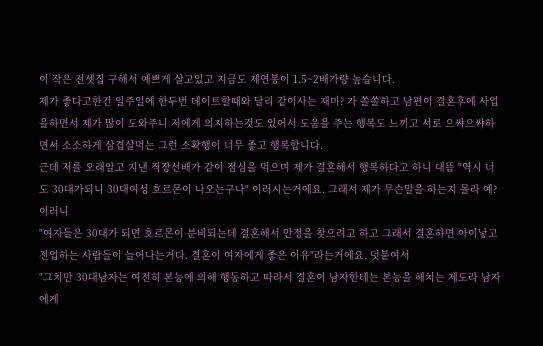이 작은 전셋집 구해서 예쁘게 살고있고 지금도 제연봉이 1.5~2배가량 높습니다.
제가 좋다고한건 일주일에 한두번 데이트할때와 달리 같이사는 재미? 가 쏠쏠하고 남편이 결혼후에 사업을하면서 제가 많이 도와주니 저에게 의지하는것도 있어서 도움을 주는 행복도 느끼고 서로 으쌰으쌰하면서 소소하게 삼겹살먹는 그런 소확행이 너무 좋고 행복합니다.
근데 저를 오래알고 지낸 직장선배가 같이 점심을 먹으며 제가 결혼해서 행복하다고 하니 대뜸 "역시 너도 30대가되니 30대여성 호르몬이 나오는구나" 이러시는거에요. 그래서 제가 무슨말을 하는지 몰라 예? 이러니
"여자들은 30대가 되면 호르몬이 분비되는데 결혼해서 안정을 찾으려고 하고 그래서 결혼하면 아이낳고 전업하는 사람들이 늘어나는거다. 결혼이 여자에게 좋은 이유"라는거에요. 덧붙여서
"그치만 30대남자는 여전히 본능에 의해 행동하고 따라서 결혼이 남자한테는 본능을 해치는 제도라 남자에게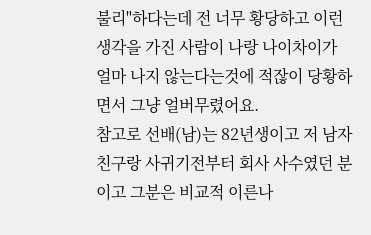불리"하다는데 전 너무 황당하고 이런생각을 가진 사람이 나랑 나이차이가 얼마 나지 않는다는것에 적잖이 당황하면서 그냥 얼버무렸어요.
참고로 선배(남)는 82년생이고 저 남자친구랑 사귀기전부터 회사 사수였던 분이고 그분은 비교적 이른나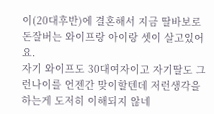이(20대후반)에 결혼해서 지금 딸바보로 돈잘버는 와이프랑 아이랑 셋이 살고있어요.
자기 와이프도 30대여자이고 자기딸도 그런나이를 언젠간 맞이할텐데 저런생각을 하는게 도저히 이해되지 않네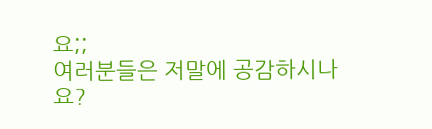요;;
여러분들은 저말에 공감하시나요?